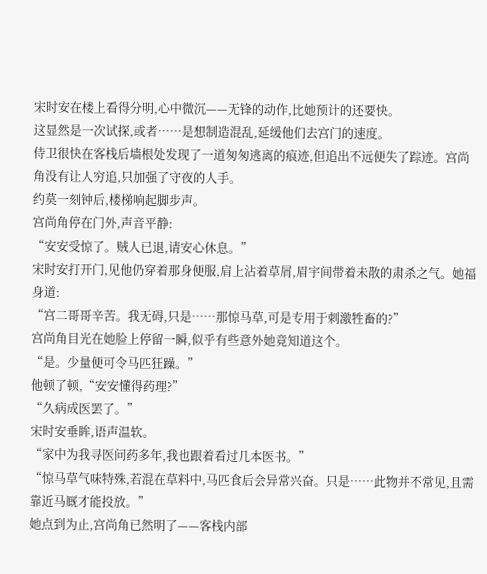宋时安在楼上看得分明,心中微沉——无锋的动作,比她预计的还要快。
这显然是一次试探,或者……是想制造混乱,延缓他们去宫门的速度。
侍卫很快在客栈后墙根处发现了一道匆匆逃离的痕迹,但追出不远便失了踪迹。宫尚角没有让人穷追,只加强了守夜的人手。
约莫一刻钟后,楼梯响起脚步声。
宫尚角停在门外,声音平静:
“安安受惊了。贼人已退,请安心休息。”
宋时安打开门,见他仍穿着那身便服,肩上沾着草屑,眉宇间带着未散的肃杀之气。她福身道:
“宫二哥哥辛苦。我无碍,只是……那惊马草,可是专用于刺激牲畜的?”
宫尚角目光在她脸上停留一瞬,似乎有些意外她竟知道这个。
“是。少量便可令马匹狂躁。”
他顿了顿,“安安懂得药理?”
“久病成医罢了。”
宋时安垂眸,语声温软。
“家中为我寻医问药多年,我也跟着看过几本医书。”
“惊马草气味特殊,若混在草料中,马匹食后会异常兴奋。只是……此物并不常见,且需靠近马厩才能投放。”
她点到为止,宫尚角已然明了——客栈内部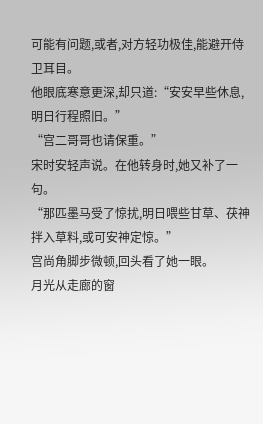可能有问题,或者,对方轻功极佳,能避开侍卫耳目。
他眼底寒意更深,却只道:“安安早些休息,明日行程照旧。”
“宫二哥哥也请保重。”
宋时安轻声说。在他转身时,她又补了一句。
“那匹墨马受了惊扰,明日喂些甘草、茯神拌入草料,或可安神定惊。”
宫尚角脚步微顿,回头看了她一眼。
月光从走廊的窗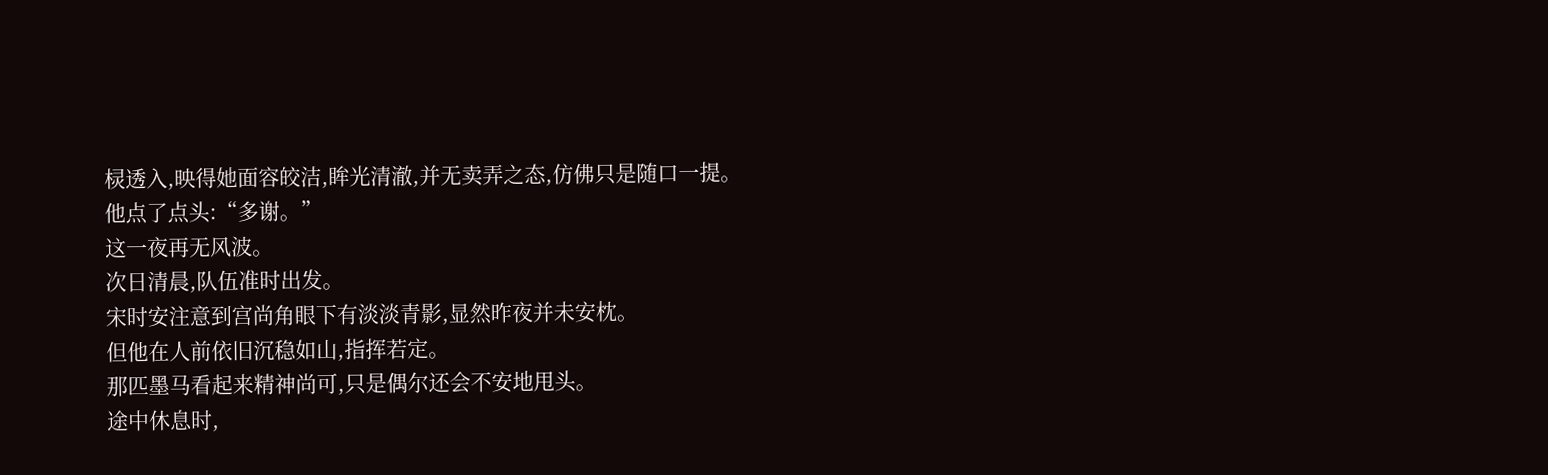棂透入,映得她面容皎洁,眸光清澈,并无卖弄之态,仿佛只是随口一提。
他点了点头:“多谢。”
这一夜再无风波。
次日清晨,队伍准时出发。
宋时安注意到宫尚角眼下有淡淡青影,显然昨夜并未安枕。
但他在人前依旧沉稳如山,指挥若定。
那匹墨马看起来精神尚可,只是偶尔还会不安地甩头。
途中休息时,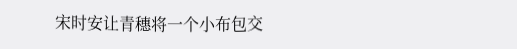宋时安让青穗将一个小布包交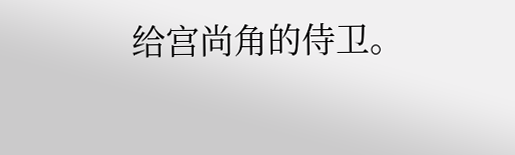给宫尚角的侍卫。